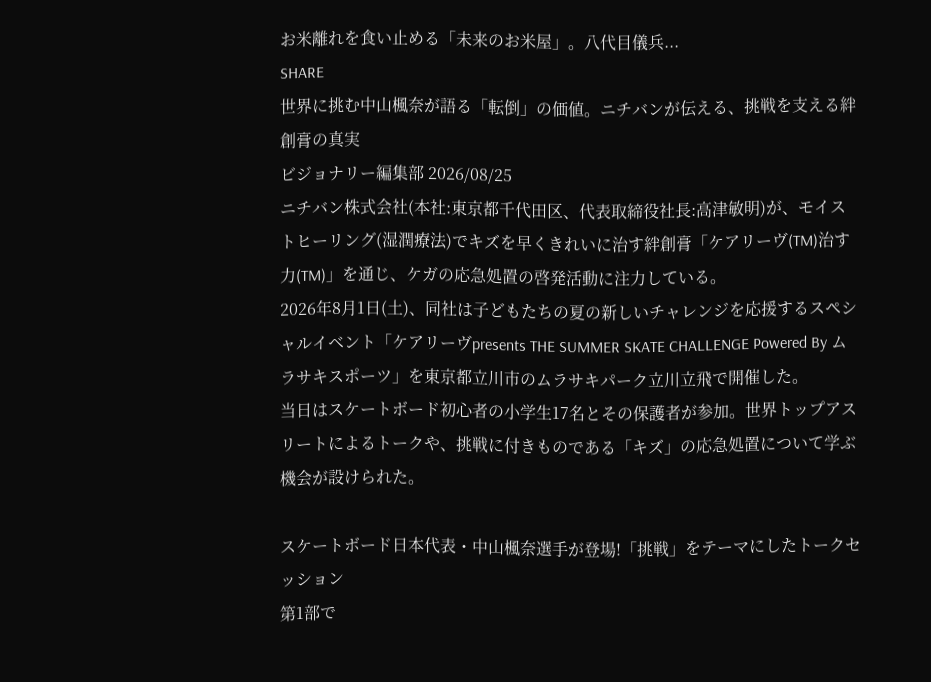お米離れを食い止める「未来のお米屋」。八代目儀兵...
SHARE
世界に挑む中山楓奈が語る「転倒」の価値。ニチバンが伝える、挑戦を支える絆創膏の真実
ビジョナリー編集部 2026/08/25
ニチバン株式会社(本社:東京都千代田区、代表取締役社長:高津敏明)が、モイストヒーリング(湿潤療法)でキズを早くきれいに治す絆創膏「ケアリーヴ(TM)治す力(TM)」を通じ、ケガの応急処置の啓発活動に注力している。
2026年8月1日(土)、同社は子どもたちの夏の新しいチャレンジを応援するスペシャルイベント「ケアリーヴpresents THE SUMMER SKATE CHALLENGE Powered By ムラサキスポーツ」を東京都立川市のムラサキパーク立川立飛で開催した。
当日はスケートボード初心者の小学生17名とその保護者が参加。世界トップアスリートによるトークや、挑戦に付きものである「キズ」の応急処置について学ぶ機会が設けられた。

スケートボード日本代表・中山楓奈選手が登場!「挑戦」をテーマにしたトークセッション
第1部で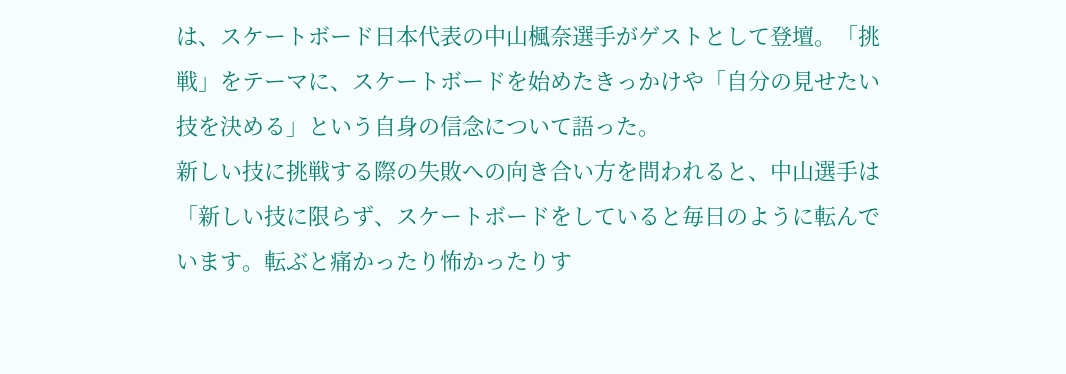は、スケートボード日本代表の中山楓奈選手がゲストとして登壇。「挑戦」をテーマに、スケートボードを始めたきっかけや「自分の見せたい技を決める」という自身の信念について語った。
新しい技に挑戦する際の失敗への向き合い方を問われると、中山選手は「新しい技に限らず、スケートボードをしていると毎日のように転んでいます。転ぶと痛かったり怖かったりす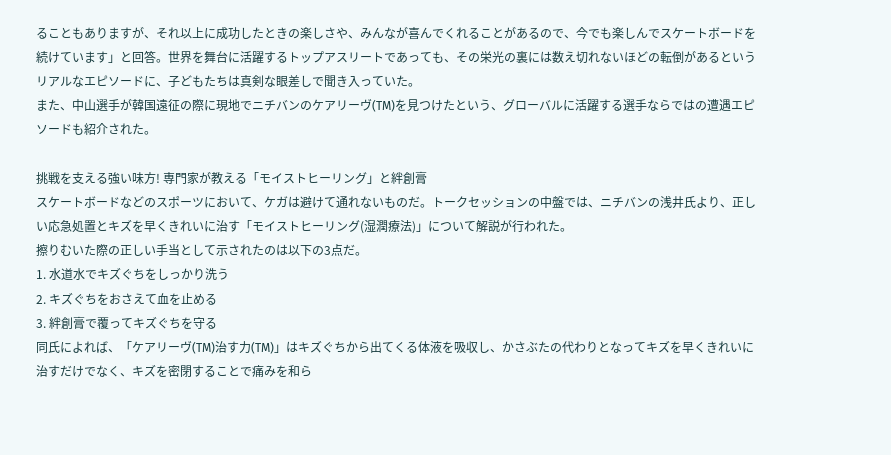ることもありますが、それ以上に成功したときの楽しさや、みんなが喜んでくれることがあるので、今でも楽しんでスケートボードを続けています」と回答。世界を舞台に活躍するトップアスリートであっても、その栄光の裏には数え切れないほどの転倒があるというリアルなエピソードに、子どもたちは真剣な眼差しで聞き入っていた。
また、中山選手が韓国遠征の際に現地でニチバンのケアリーヴ(TM)を見つけたという、グローバルに活躍する選手ならではの遭遇エピソードも紹介された。

挑戦を支える強い味方! 専門家が教える「モイストヒーリング」と絆創膏
スケートボードなどのスポーツにおいて、ケガは避けて通れないものだ。トークセッションの中盤では、ニチバンの浅井氏より、正しい応急処置とキズを早くきれいに治す「モイストヒーリング(湿潤療法)」について解説が行われた。
擦りむいた際の正しい手当として示されたのは以下の3点だ。
1. 水道水でキズぐちをしっかり洗う
2. キズぐちをおさえて血を止める
3. 絆創膏で覆ってキズぐちを守る
同氏によれば、「ケアリーヴ(TM)治す力(TM)」はキズぐちから出てくる体液を吸収し、かさぶたの代わりとなってキズを早くきれいに治すだけでなく、キズを密閉することで痛みを和ら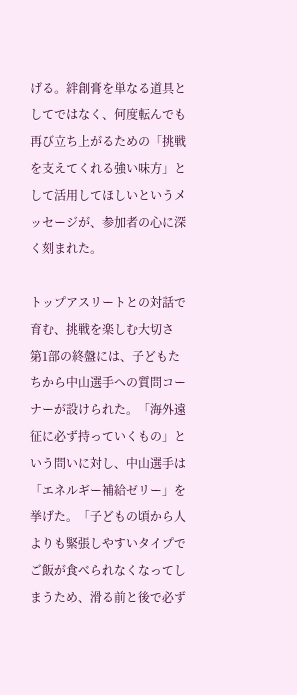げる。絆創膏を単なる道具としてではなく、何度転んでも再び立ち上がるための「挑戦を支えてくれる強い味方」として活用してほしいというメッセージが、参加者の心に深く刻まれた。

トップアスリートとの対話で育む、挑戦を楽しむ大切さ
第1部の終盤には、子どもたちから中山選手への質問コーナーが設けられた。「海外遠征に必ず持っていくもの」という問いに対し、中山選手は「エネルギー補給ゼリー」を挙げた。「子どもの頃から人よりも緊張しやすいタイプでご飯が食べられなくなってしまうため、滑る前と後で必ず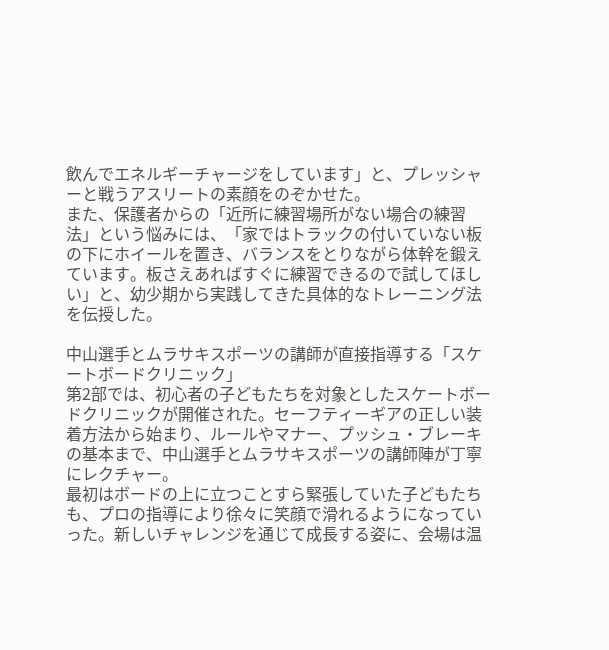飲んでエネルギーチャージをしています」と、プレッシャーと戦うアスリートの素顔をのぞかせた。
また、保護者からの「近所に練習場所がない場合の練習法」という悩みには、「家ではトラックの付いていない板の下にホイールを置き、バランスをとりながら体幹を鍛えています。板さえあればすぐに練習できるので試してほしい」と、幼少期から実践してきた具体的なトレーニング法を伝授した。

中山選手とムラサキスポーツの講師が直接指導する「スケートボードクリニック」
第2部では、初心者の子どもたちを対象としたスケートボードクリニックが開催された。セーフティーギアの正しい装着方法から始まり、ルールやマナー、プッシュ・ブレーキの基本まで、中山選手とムラサキスポーツの講師陣が丁寧にレクチャー。
最初はボードの上に立つことすら緊張していた子どもたちも、プロの指導により徐々に笑顔で滑れるようになっていった。新しいチャレンジを通じて成長する姿に、会場は温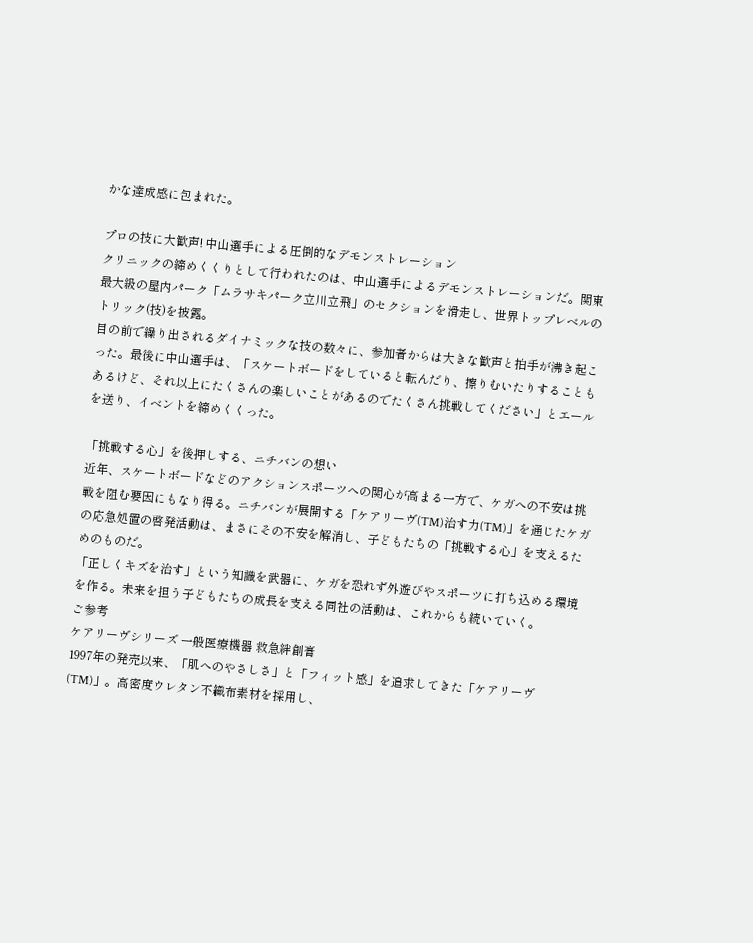かな達成感に包まれた。

プロの技に大歓声! 中山選手による圧倒的なデモンストレーション
クリニックの締めくくりとして行われたのは、中山選手によるデモンストレーションだ。関東最大級の屋内パーク「ムラサキパーク立川立飛」のセクションを滑走し、世界トップレベルのトリック(技)を披露。
目の前で繰り出されるダイナミックな技の数々に、参加者からは大きな歓声と拍手が沸き起こった。最後に中山選手は、「スケートボードをしていると転んだり、擦りむいたりすることもあるけど、それ以上にたくさんの楽しいことがあるのでたくさん挑戦してください」とエールを送り、イベントを締めくくった。

「挑戦する心」を後押しする、ニチバンの想い
近年、スケートボードなどのアクションスポーツへの関心が高まる一方で、ケガへの不安は挑戦を阻む要因にもなり得る。ニチバンが展開する「ケアリーヴ(TM)治す力(TM)」を通じたケガの応急処置の啓発活動は、まさにその不安を解消し、子どもたちの「挑戦する心」を支えるためのものだ。
「正しくキズを治す」という知識を武器に、ケガを恐れず外遊びやスポーツに打ち込める環境を作る。未来を担う子どもたちの成長を支える同社の活動は、これからも続いていく。
ご参考
ケアリーヴシリーズ 一般医療機器 救急絆創膏
1997年の発売以来、「肌へのやさしさ」と「フィット感」を追求してきた「ケアリーヴ(TM)」。高密度ウレタン不織布素材を採用し、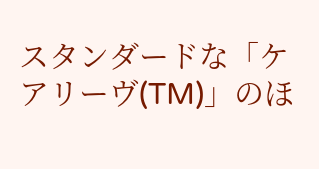スタンダードな「ケアリーヴ(TM)」のほ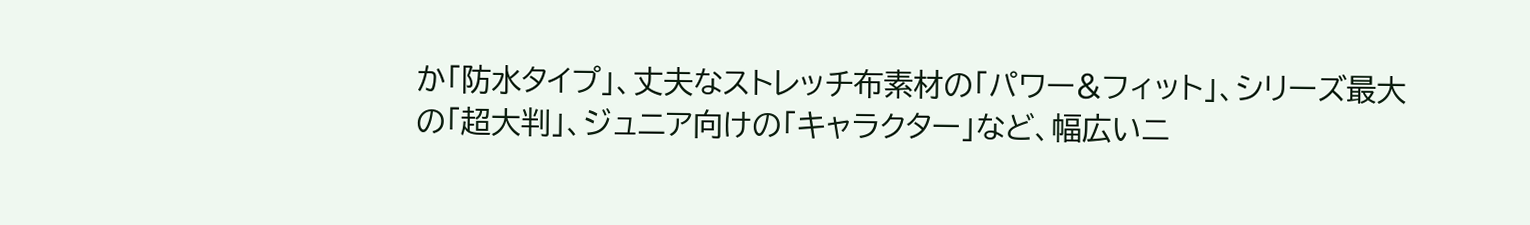か「防水タイプ」、丈夫なストレッチ布素材の「パワー&フィット」、シリーズ最大の「超大判」、ジュニア向けの「キャラクター」など、幅広いニ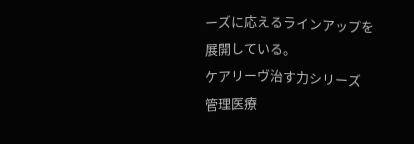ーズに応えるラインアップを展開している。
ケアリーヴ治す力シリーズ 管理医療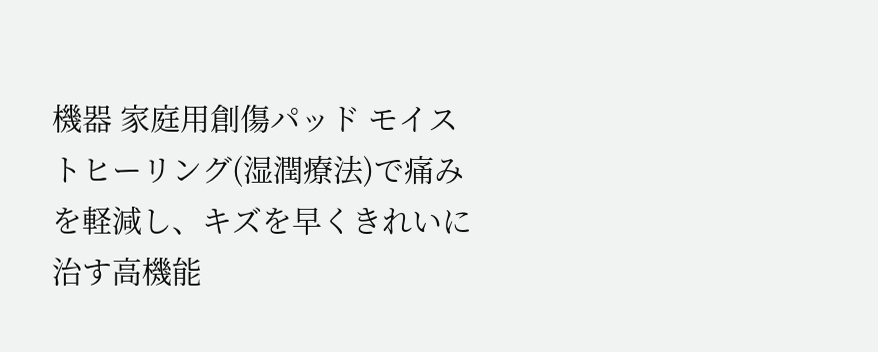機器 家庭用創傷パッド モイストヒーリング(湿潤療法)で痛みを軽減し、キズを早くきれいに治す高機能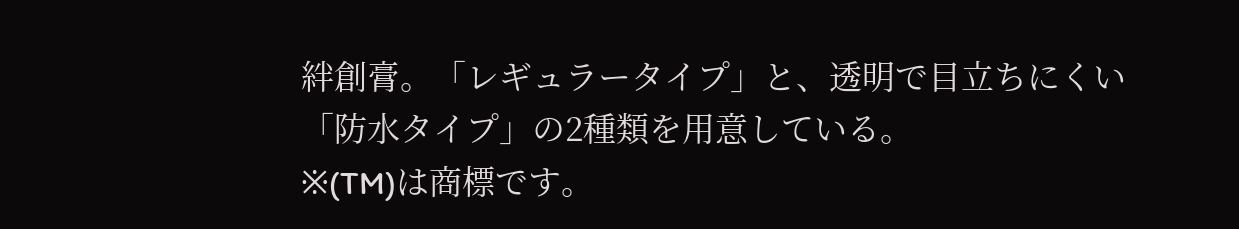絆創膏。「レギュラータイプ」と、透明で目立ちにくい「防水タイプ」の2種類を用意している。
※(TM)は商標です。